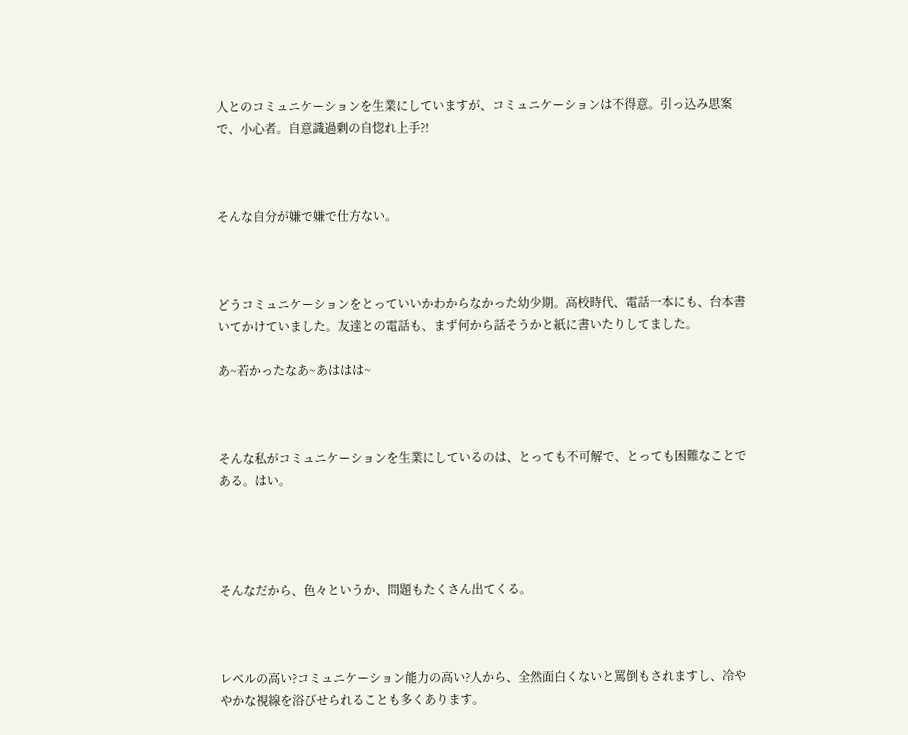人とのコミュニケーションを生業にしていますが、コミュニケーションは不得意。引っ込み思案で、小心者。自意識過剰の自惚れ上手?!



そんな自分が嫌で嫌で仕方ない。



どうコミュニケーションをとっていいかわからなかった幼少期。高校時代、電話一本にも、台本書いてかけていました。友達との電話も、まず何から話そうかと紙に書いたりしてました。

あ~若かったなあ~あははは~



そんな私がコミュニケーションを生業にしているのは、とっても不可解で、とっても困難なことである。はい。




そんなだから、色々というか、問題もたくさん出てくる。



レベルの高い?コミュニケーション能力の高い?人から、全然面白くないと罵倒もされますし、冷ややかな視線を浴びせられることも多くあります。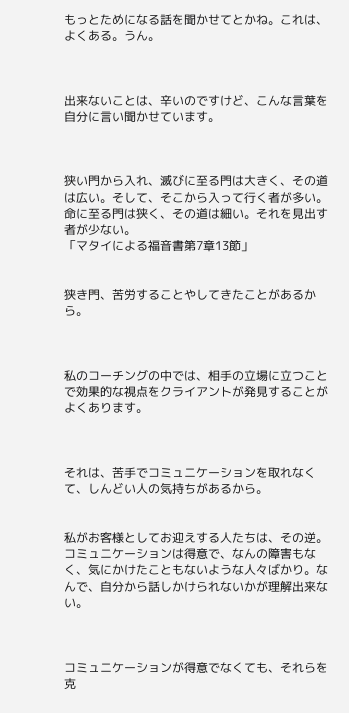もっとためになる話を聞かせてとかね。これは、よくある。うん。



出来ないことは、辛いのですけど、こんな言葉を自分に言い聞かせています。



狭い門から入れ、滅びに至る門は大きく、その道は広い。そして、そこから入って行く者が多い。命に至る門は狭く、その道は細い。それを見出す者が少ない。
「マタイによる福音書第7章13節」


狭き門、苦労することやしてきたことがあるから。



私のコーチングの中では、相手の立場に立つことで効果的な視点をクライアントが発見することがよくあります。



それは、苦手でコミュニケーションを取れなくて、しんどい人の気持ちがあるから。


私がお客様としてお迎えする人たちは、その逆。コミュニケーションは得意で、なんの障害もなく、気にかけたこともないような人々ばかり。なんで、自分から話しかけられないかが理解出来ない。



コミュニケーションが得意でなくても、それらを克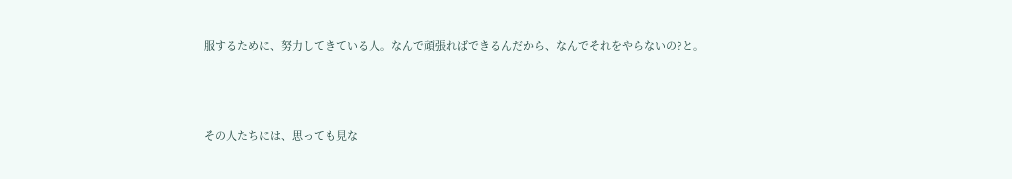服するために、努力してきている人。なんで頑張ればできるんだから、なんでそれをやらないの?と。



その人たちには、思っても見な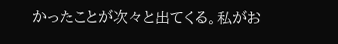かったことが次々と出てくる。私がお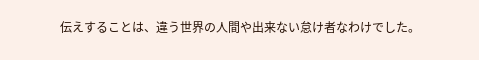伝えすることは、違う世界の人間や出来ない怠け者なわけでした。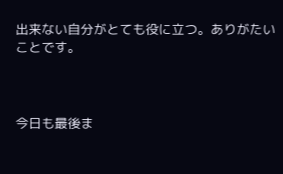出来ない自分がとても役に立つ。ありがたいことです。



今日も最後ま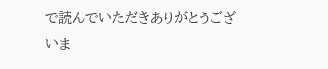で読んでいただきありがとうございま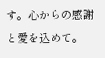す。心からの感謝と愛を込めて。